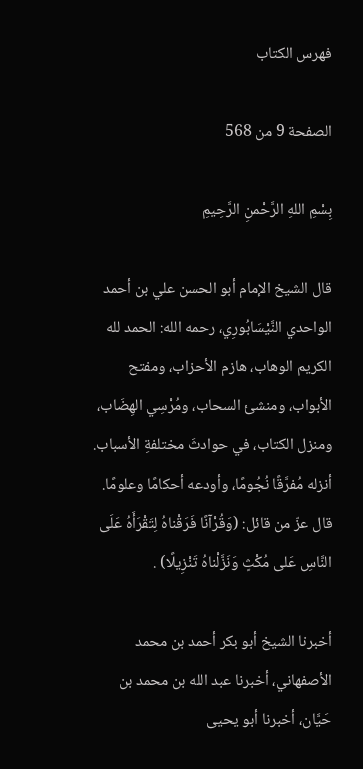فهرس الكتاب

الصفحة 9 من 568

بِسْمِ اللهِ الرَّحْمنِ الرَّحِيمِ

قال الشيخ الإمام أبو الحسن علي بن أحمد الواحدي النَّيْسَابُورِي، رحمه الله: الحمد لله الكريم الوهاب، هازم الأحزاب، ومفتح الأبواب، ومنشئ السحاب، ومُرْسِي الهِضَاب، ومنزل الكتاب، في حوادثَ مختلفةِ الأسباب. أنزله مُفرَّقًا نُجُومًا، وأودعه أحكامًا وعلومًا. قال عزّ من قائل: (وَقُرْآنًا فَرَقْناهُ لِتَقْرَأَهُ عَلَى النَّاسِ عَلى مُكْثٍ وَنَزَّلْناهُ تَنْزِيلًا) .

أخبرنا الشيخ أبو بكر أحمد بن محمد الأصفهاني، أخبرنا عبد الله بن محمد بن حَيَّان، أخبرنا أبو يحيى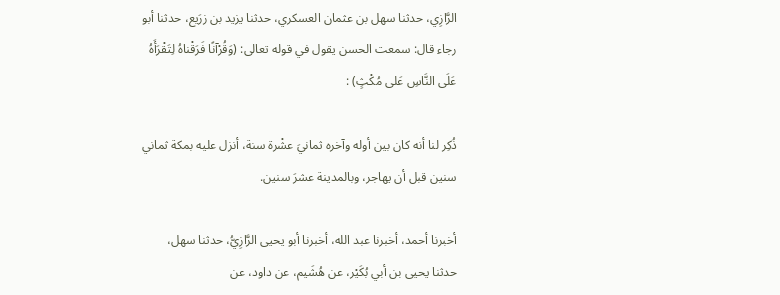الرَّازِي، حدثنا سهل بن عثمان العسكري، حدثنا يزيد بن زرَيع، حدثنا أبو رجاء قال: سمعت الحسن يقول في قوله تعالى: (وَقُرْآنًا فَرَقْناهُ لِتَقْرَأَهُ عَلَى النَّاسِ عَلى مُكْثٍ) :

ذُكِر لنا أنه كان بين أوله وآخره ثمانيَ عشْرة سنة، أنزل عليه بمكة ثماني سنين قبل أن يهاجر، وبالمدينة عشرَ سنين.

أخبرنا أحمد، أخبرنا عبد الله، أخبرنا أبو يحيى الرَّازِيُّ، حدثنا سهل، حدثنا يحيى بن أبي بُكَيْر، عن هُشَيم، عن داود، عن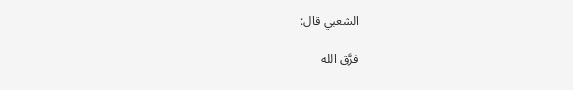الشعبي قال:

فرَّق الله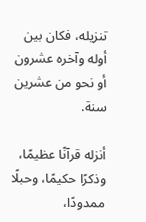تنزيله، فكان بين أوله وآخره عشرون أو نحو من عشرين سنة.

أنزله قرآنًا عظيمًا، وذكرًا حكيمًا، وحبلًا ممدودًا،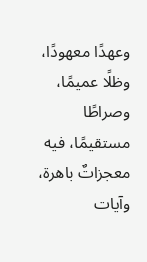وعهدًا معهودًا، وظلًا عميمًا، وصراطًا مستقيمًا، فيه معجزاتٌ باهرة، وآيات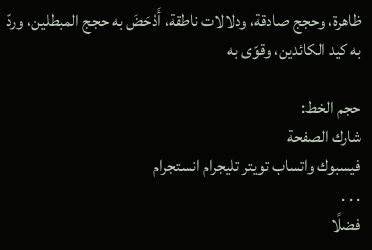ظاهرة، وحجج صادقة، ودلالات ناطقة، أَدْحَضَ به حجج المبطلين، وردّ به كيد الكائدين، وقوّى به

حجم الخط:
شارك الصفحة
فيسبوك واتساب تويتر تليجرام انستجرام
. . .
فضلًا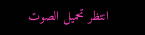انتظر تحميل الصوت